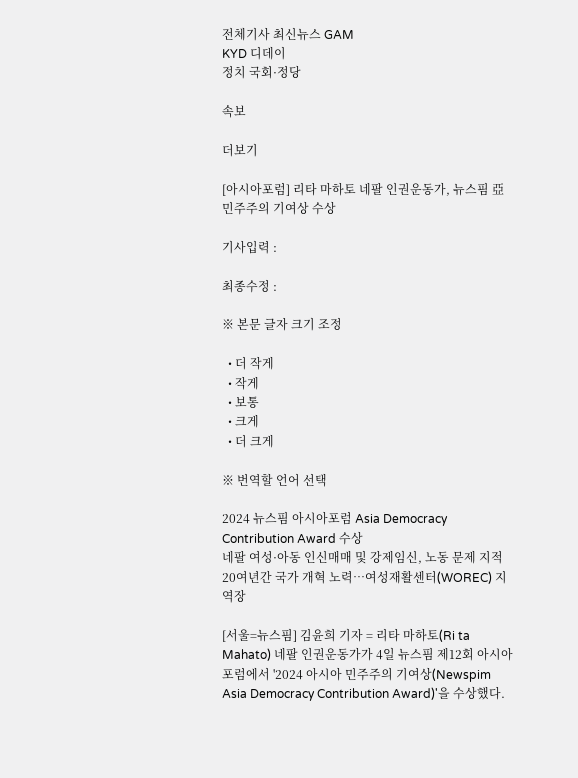전체기사 최신뉴스 GAM
KYD 디데이
정치 국회·정당

속보

더보기

[아시아포럼] 리타 마하토 네팔 인권운동가, 뉴스핌 亞 민주주의 기여상 수상

기사입력 :

최종수정 :

※ 본문 글자 크기 조정

  • 더 작게
  • 작게
  • 보통
  • 크게
  • 더 크게

※ 번역할 언어 선택

2024 뉴스핌 아시아포럼 Asia Democracy Contribution Award 수상
네팔 여성·아동 인신매매 및 강제임신, 노동 문제 지적
20여년간 국가 개혁 노력…여성재활센터(WOREC) 지역장

[서울=뉴스핌] 김윤희 기자 = 리타 마하토(Ri ta Mahato) 네팔 인권운동가가 4일 뉴스핌 제12회 아시아포럼에서 '2024 아시아 민주주의 기여상(Newspim Asia Democracy Contribution Award)'을 수상했다.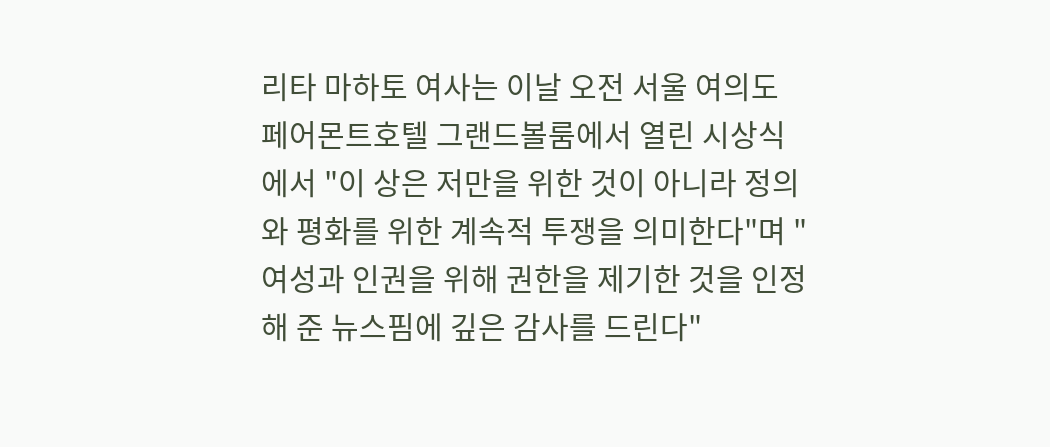리타 마하토 여사는 이날 오전 서울 여의도 페어몬트호텔 그랜드볼룸에서 열린 시상식에서 "이 상은 저만을 위한 것이 아니라 정의와 평화를 위한 계속적 투쟁을 의미한다"며 "여성과 인권을 위해 권한을 제기한 것을 인정해 준 뉴스핌에 깊은 감사를 드린다"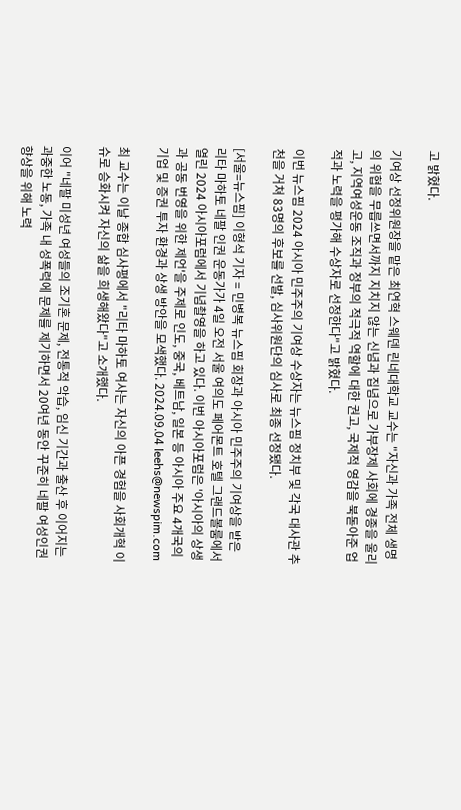고 밝혔다.

기여상 선정위원장을 맡은 최연혁 스웨덴 린네대학교 교수는 "자신과 가족 전체 생명의 위협을 무릅쓰면서까지 지치지 않는 신념과 집념으로 가부장제 사회에 경종을 울리고, 지역여성운동 조직과 정부의 적극적 역할에 대한 권고, 국제적 영감을 북돋아준 업적과 노력을 평가해 수상자로 선정한다"고 밝혔다.

이번 뉴스핌 2024 아시아 민주주의 기여상 수상자는 뉴스핌 정치부 및 각국 대사관 추천을 거쳐 83명의 후보를 선발, 심사위원단의 심사로 최종 선정됐다.

[서울=뉴스핌] 이형석 기자 = 민병복 뉴스핌 회장과 아시아 민주주의 기여상을 받은 리타 마하토 네팔 인권 운동가가 4일 오전 서울 여의도 페어몬트 호텔 그랜드볼룸에서 열린 2024 아시아포럼에서 기념촬영을 하고 있다. 이번 아시아포럼은 '아시아의 상생과 공동 번영을 위한 제언'을 주제로 인도, 중국, 베트남, 일본 등 아시아 주요 4개국의 기업 및 증권 투자 환경과 상생 방안을 모색했다. 2024.09.04 leehs@newspim.com

최 교수는 이날 종합 심사평에서 "리타 마하토 여사는 자신의 아픈 경험을 사회개혁 이슈로 승화시켜 자신의 삶을 희생해왔다"고 소개했다.

이어 "네팔 미성년 여성들의 조기혼 문제, 전통적 악습, 임신 기간과 출산 후 이어지는 과중한 노동, 가족 내 성폭력에 문제를 제기하면서 20여년 동안 꾸준히 네팔 여성인권 향상을 위해 노력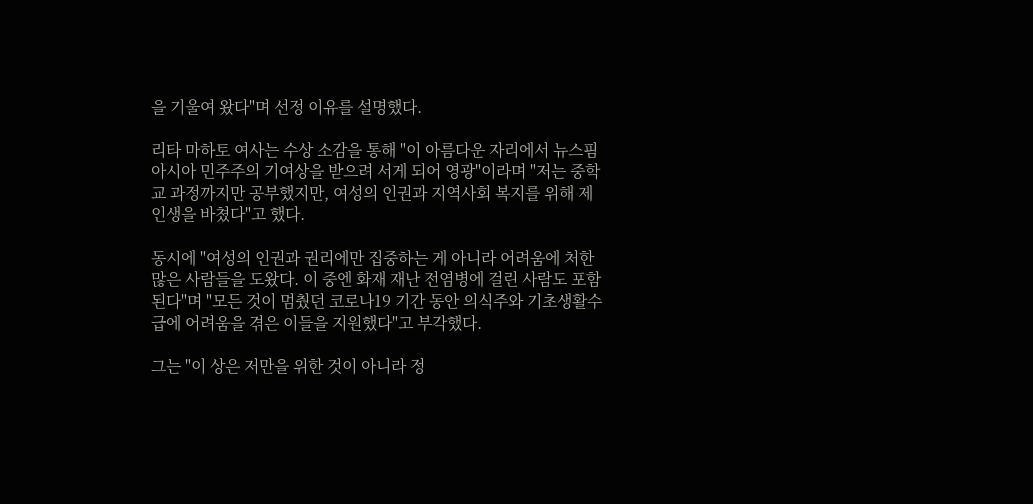을 기울여 왔다"며 선정 이유를 설명했다.

리타 마하토 여사는 수상 소감을 통해 "이 아름다운 자리에서 뉴스핌 아시아 민주주의 기여상을 받으려 서게 되어 영광"이라며 "저는 중학교 과정까지만 공부했지만, 여성의 인권과 지역사회 복지를 위해 제 인생을 바쳤다"고 했다.

동시에 "여성의 인권과 권리에만 집중하는 게 아니라 어려움에 처한 많은 사람들을 도왔다. 이 중엔 화재 재난 전염병에 걸린 사람도 포함된다"며 "모든 것이 멈췄던 코로나19 기간 동안 의식주와 기초생활수급에 어려움을 겪은 이들을 지원했다"고 부각했다.

그는 "이 상은 저만을 위한 것이 아니라 정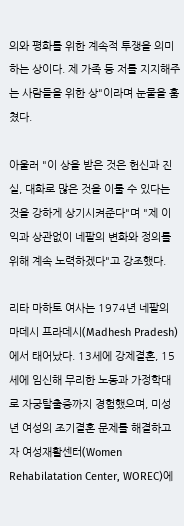의와 평화를 위한 계속적 투쟁을 의미하는 상이다. 제 가족 등 저를 지지해주는 사람들을 위한 상"이라며 눈물을 훔쳤다.

아울러 "이 상을 받은 것은 헌신과 진실, 대화로 많은 것을 이룰 수 있다는 것을 강하게 상기시켜준다"며 "제 이익과 상관없이 네팔의 변화와 정의를 위해 계속 노력하겠다"고 강조했다.

리타 마하토 여사는 1974년 네팔의 마데시 프라데시(Madhesh Pradesh)에서 태어났다. 13세에 강제결혼, 15세에 임신해 무리한 노동과 가정학대로 자궁탈출증까지 경험했으며, 미성년 여성의 조기결혼 문제를 해결하고자 여성재활센터(Women Rehabilatation Center, WOREC)에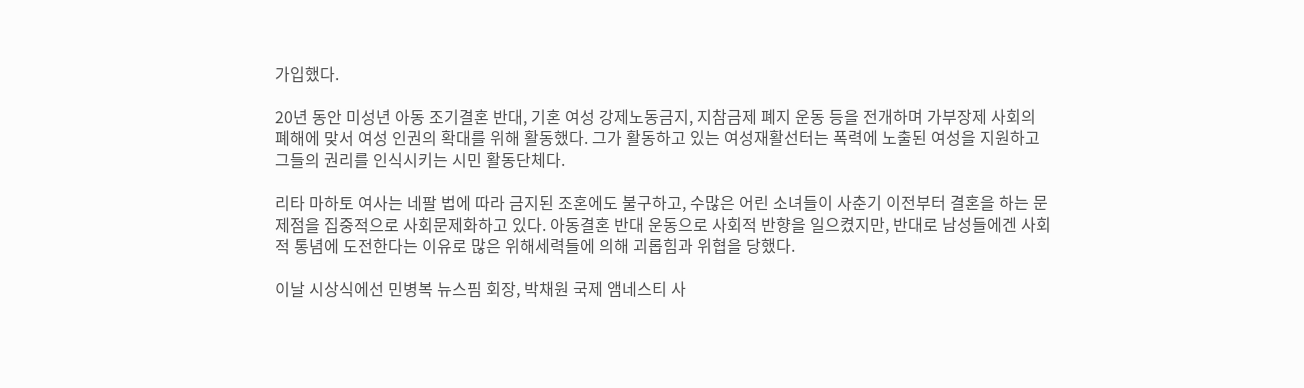가입했다.

20년 동안 미성년 아동 조기결혼 반대, 기혼 여성 강제노동금지, 지참금제 폐지 운동 등을 전개하며 가부장제 사회의 폐해에 맞서 여성 인권의 확대를 위해 활동했다. 그가 활동하고 있는 여성재활선터는 폭력에 노출된 여성을 지원하고 그들의 권리를 인식시키는 시민 활동단체다.

리타 마하토 여사는 네팔 법에 따라 금지된 조혼에도 불구하고, 수많은 어린 소녀들이 사춘기 이전부터 결혼을 하는 문제점을 집중적으로 사회문제화하고 있다. 아동결혼 반대 운동으로 사회적 반향을 일으켰지만, 반대로 남성들에겐 사회적 통념에 도전한다는 이유로 많은 위해세력들에 의해 괴롭힘과 위협을 당했다.

이날 시상식에선 민병복 뉴스핌 회장, 박채원 국제 앰네스티 사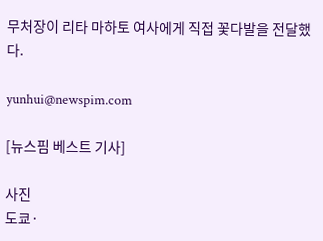무처장이 리타 마하토 여사에게 직접 꽃다발을 전달했다.

yunhui@newspim.com

[뉴스핌 베스트 기사]

사진
도쿄·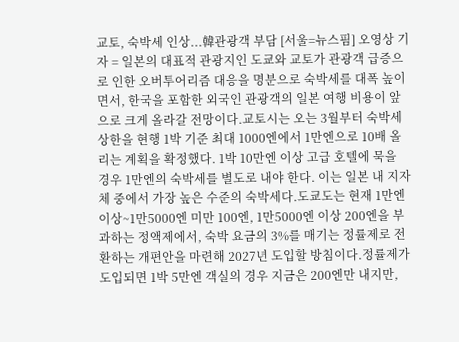교토, 숙박세 인상...韓관광객 부담 [서울=뉴스핌] 오영상 기자 = 일본의 대표적 관광지인 도쿄와 교토가 관광객 급증으로 인한 오버투어리즘 대응을 명분으로 숙박세를 대폭 높이면서, 한국을 포함한 외국인 관광객의 일본 여행 비용이 앞으로 크게 올라갈 전망이다.교토시는 오는 3월부터 숙박세 상한을 현행 1박 기준 최대 1000엔에서 1만엔으로 10배 올리는 계획을 확정했다. 1박 10만엔 이상 고급 호텔에 묵을 경우 1만엔의 숙박세를 별도로 내야 한다. 이는 일본 내 지자체 중에서 가장 높은 수준의 숙박세다.도쿄도는 현재 1만엔 이상~1만5000엔 미만 100엔, 1만5000엔 이상 200엔을 부과하는 정액제에서, 숙박 요금의 3%를 매기는 정률제로 전환하는 개편안을 마련해 2027년 도입할 방침이다.정률제가 도입되면 1박 5만엔 객실의 경우 지금은 200엔만 내지만,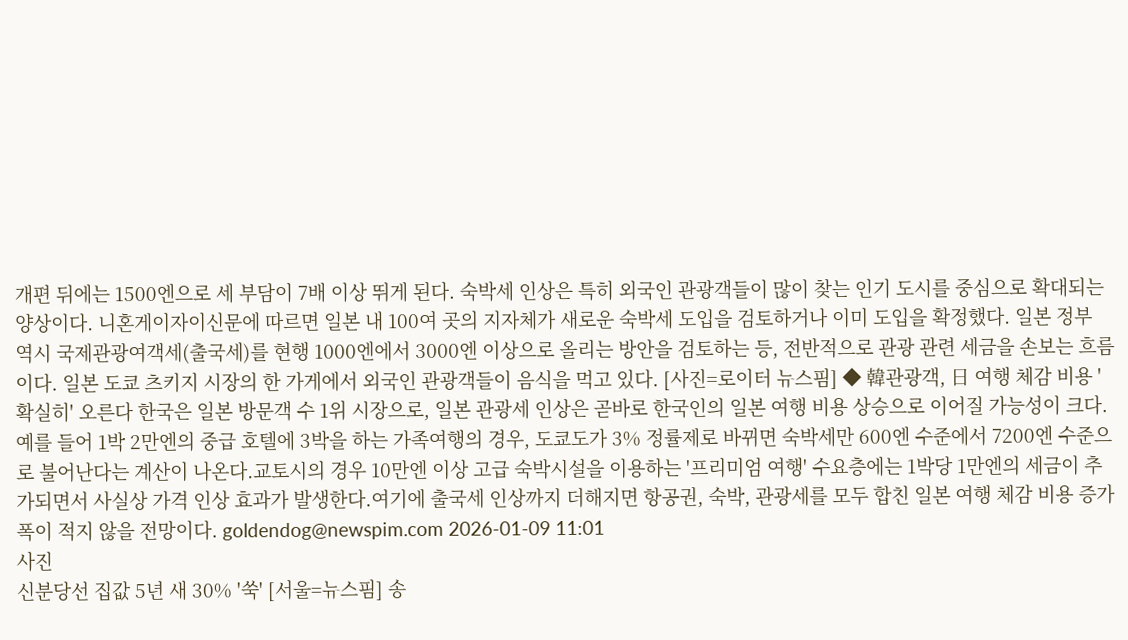개편 뒤에는 1500엔으로 세 부담이 7배 이상 뛰게 된다. 숙박세 인상은 특히 외국인 관광객들이 많이 찾는 인기 도시를 중심으로 확대되는 양상이다. 니혼게이자이신문에 따르면 일본 내 100여 곳의 지자체가 새로운 숙박세 도입을 검토하거나 이미 도입을 확정했다. 일본 정부 역시 국제관광여객세(출국세)를 현행 1000엔에서 3000엔 이상으로 올리는 방안을 검토하는 등, 전반적으로 관광 관련 세금을 손보는 흐름이다. 일본 도쿄 츠키지 시장의 한 가게에서 외국인 관광객들이 음식을 먹고 있다. [사진=로이터 뉴스핌] ◆ 韓관광객, 日 여행 체감 비용 '확실히' 오른다 한국은 일본 방문객 수 1위 시장으로, 일본 관광세 인상은 곧바로 한국인의 일본 여행 비용 상승으로 이어질 가능성이 크다. 예를 들어 1박 2만엔의 중급 호텔에 3박을 하는 가족여행의 경우, 도쿄도가 3% 정률제로 바뀌면 숙박세만 600엔 수준에서 7200엔 수준으로 불어난다는 계산이 나온다.교토시의 경우 10만엔 이상 고급 숙박시설을 이용하는 '프리미엄 여행' 수요층에는 1박당 1만엔의 세금이 추가되면서 사실상 가격 인상 효과가 발생한다.여기에 출국세 인상까지 더해지면 항공권, 숙박, 관광세를 모두 합친 일본 여행 체감 비용 증가 폭이 적지 않을 전망이다. goldendog@newspim.com 2026-01-09 11:01
사진
신분당선 집값 5년 새 30% '쑥' [서울=뉴스핌] 송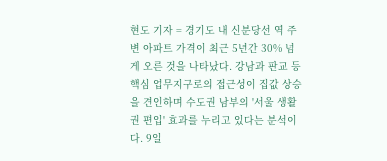현도 기자 = 경기도 내 신분당선 역 주변 아파트 가격이 최근 5년간 30% 넘게 오른 것을 나타났다. 강남과 판교 등 핵심 업무지구로의 접근성이 집값 상승을 견인하며 수도권 남부의 '서울 생활권 편입' 효과를 누리고 있다는 분석이다. 9일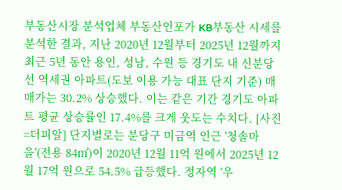부동산시장 분석업체 부동산인포가 KB부동산 시세를 분석한 결과, 지난 2020년 12월부터 2025년 12월까지 최근 5년 동안 용인, 성남, 수원 등 경기도 내 신분당선 역세권 아파트(도보 이용 가능 대표 단지 기준) 매매가는 30.2% 상승했다. 이는 같은 기간 경기도 아파트 평균 상승률인 17.4%를 크게 웃도는 수치다. [사진=더피알] 단지별로는 분당구 미금역 인근 '청솔마을'(전용 84㎡)이 2020년 12월 11억 원에서 2025년 12월 17억 원으로 54.5% 급등했다. 정자역 '우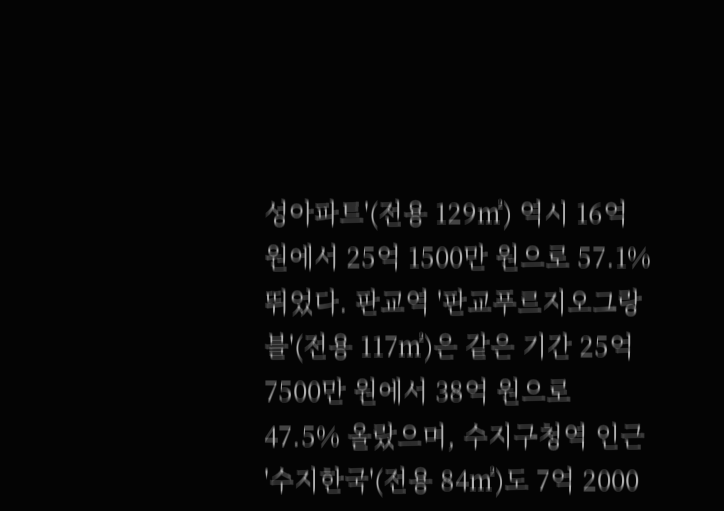성아파트'(전용 129㎡) 역시 16억 원에서 25억 1500만 원으로 57.1% 뛰었다. 판교역 '판교푸르지오그랑블'(전용 117㎡)은 같은 기간 25억 7500만 원에서 38억 원으로 47.5% 올랐으며, 수지구청역 인근 '수지한국'(전용 84㎡)도 7억 2000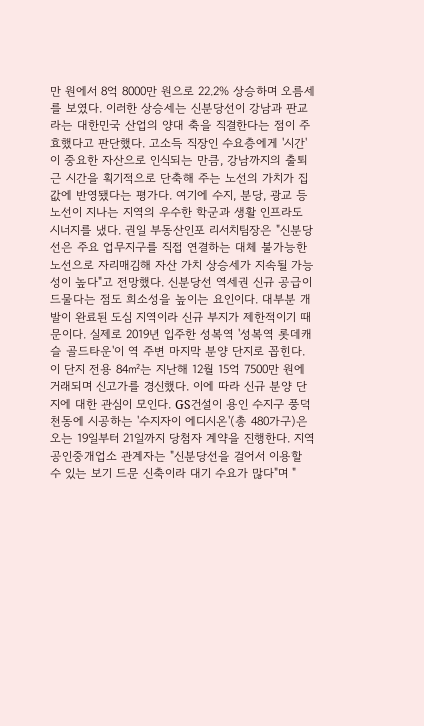만 원에서 8억 8000만 원으로 22.2% 상승하며 오름세를 보였다. 이러한 상승세는 신분당선이 강남과 판교라는 대한민국 산업의 양대 축을 직결한다는 점이 주효했다고 판단했다. 고소득 직장인 수요층에게 '시간'이 중요한 자산으로 인식되는 만큼, 강남까지의 출퇴근 시간을 획기적으로 단축해 주는 노선의 가치가 집값에 반영됐다는 평가다. 여기에 수지, 분당, 광교 등 노선이 지나는 지역의 우수한 학군과 생활 인프라도 시너지를 냈다. 권일 부동산인포 리서치팀장은 "신분당선은 주요 업무지구를 직접 연결하는 대체 불가능한 노선으로 자리매김해 자산 가치 상승세가 지속될 가능성이 높다"고 전망했다. 신분당선 역세권 신규 공급이 드물다는 점도 희소성을 높이는 요인이다. 대부분 개발이 완료된 도심 지역이라 신규 부지가 제한적이기 때문이다. 실제로 2019년 입주한 성복역 '성복역 롯데캐슬 골드타운'이 역 주변 마지막 분양 단지로 꼽힌다. 이 단지 전용 84㎡는 지난해 12월 15억 7500만 원에 거래되며 신고가를 경신했다. 이에 따라 신규 분양 단지에 대한 관심이 모인다. GS건설이 용인 수지구 풍덕천동에 시공하는 '수지자이 에디시온'(총 480가구)은 오는 19일부터 21일까지 당첨자 계약을 진행한다. 지역 공인중개업소 관계자는 "신분당선을 걸어서 이용할 수 있는 보기 드문 신축이라 대기 수요가 많다"며 "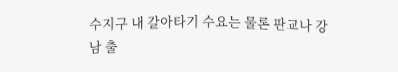수지구 내 갈아타기 수요는 물론 판교나 강남 출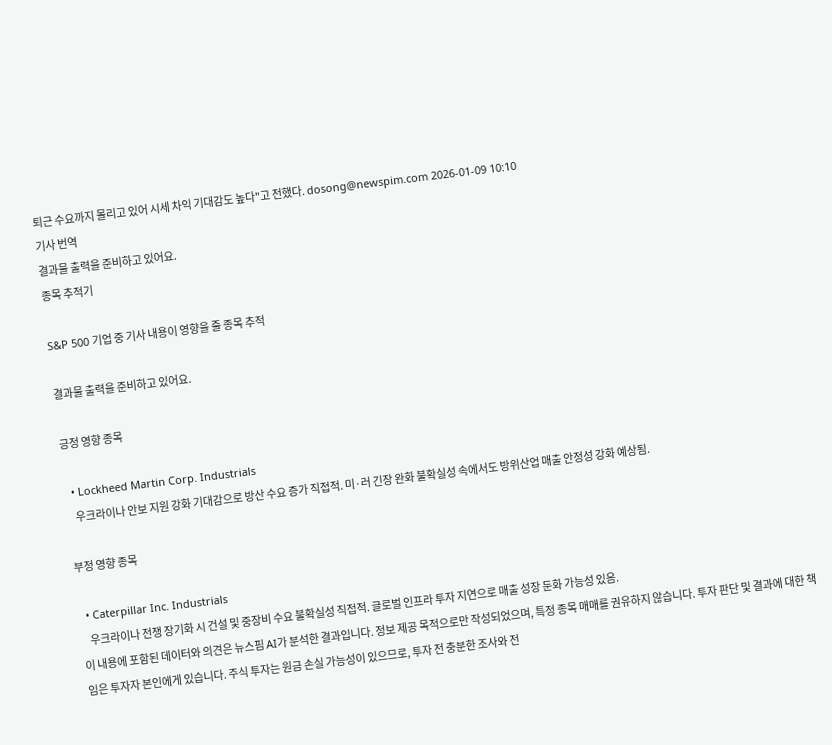퇴근 수요까지 몰리고 있어 시세 차익 기대감도 높다"고 전했다. dosong@newspim.com 2026-01-09 10:10
기사 번역
결과물 출력을 준비하고 있어요.
종목 추적기

S&P 500 기업 중 기사 내용이 영향을 줄 종목 추적

결과물 출력을 준비하고 있어요.

긍정 영향 종목

  • Lockheed Martin Corp. Industrials
    우크라이나 안보 지원 강화 기대감으로 방산 수요 증가 직접적. 미·러 긴장 완화 불확실성 속에서도 방위산업 매출 안정성 강화 예상됨.

부정 영향 종목

  • Caterpillar Inc. Industrials
    우크라이나 전쟁 장기화 시 건설 및 중장비 수요 불확실성 직접적. 글로벌 인프라 투자 지연으로 매출 성장 둔화 가능성 있음.
이 내용에 포함된 데이터와 의견은 뉴스핌 AI가 분석한 결과입니다. 정보 제공 목적으로만 작성되었으며, 특정 종목 매매를 권유하지 않습니다. 투자 판단 및 결과에 대한 책임은 투자자 본인에게 있습니다. 주식 투자는 원금 손실 가능성이 있으므로, 투자 전 충분한 조사와 전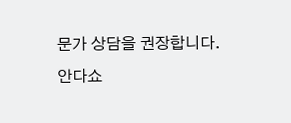문가 상담을 권장합니다.
안다쇼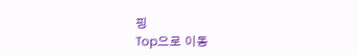핑
Top으로 이동